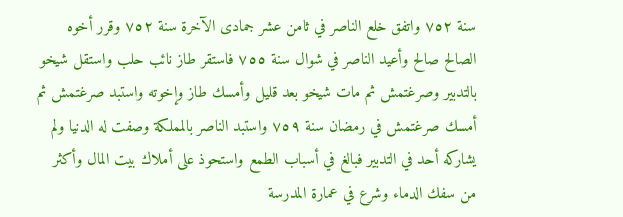سنة ٧٥٢ واتفق خلع الناصر في ثامن عشر جمادى الآخرة سنة ٧٥٢ وقرر أخوه الصالح صالح وأعيد الناصر في شوال سنة ٧٥٥ فاستقر طاز نائب حلب واستقل شيخو بالتدبير وصرغتمش ثم مات شيخو بعد قليل وأمسك طاز وإخوته واستبد صرغتمش ثم أمسك صرغتمش في رمضان سنة ٧٥٩ واستبد الناصر بالمملكة وصفت له الدنيا ولم يشاركه أحد في التدبير فبالغ في أسباب الطمع واستحوذ على أملاك بيت المال وأكثر من سفك الدماء وشرع في عمارة المدرسة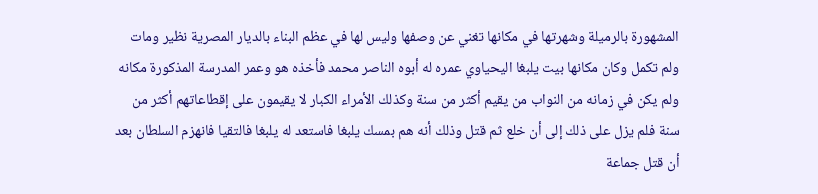المشهورة بالرميلة وشهرتها في مكانها تغني عن وصفها وليس لها في عظم البناء بالديار المصرية نظير ومات ولم تكمل وكان مكانها بيت يلبغا اليحياوي عمره له أبوه الناصر محمد فأخذه هو وعمر المدرسة المذكورة مكانه ولم يكن في زمانه من النواب من يقيم أكثر من سنة وكذلك الأمراء الكبار لا يقيمون على إقطاعاتهم أكثر من سنة فلم يزل على ذلك إلى أن خلع ثم قتل وذلك أنه هم بمسك يلبغا فاستعد له يلبغا فالتقيا فانهزم السلطان بعد أن قتل جماعة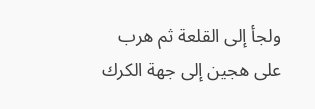ولجأ إلى القلعة ثم هرب على هجين إلى جهة الكرك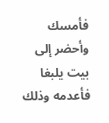فأمسك وأحضر إلى بيت يلبغا فأعدمه وذلك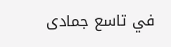في تاسع جمادى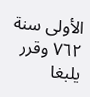الأولى سنة ٧٦٢ وقرر يلبغا